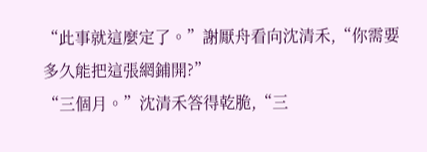“此事就這麼定了。”謝厭舟看向沈清禾,“你需要多久能把這張網鋪開?”
“三個月。”沈清禾答得乾脆,“三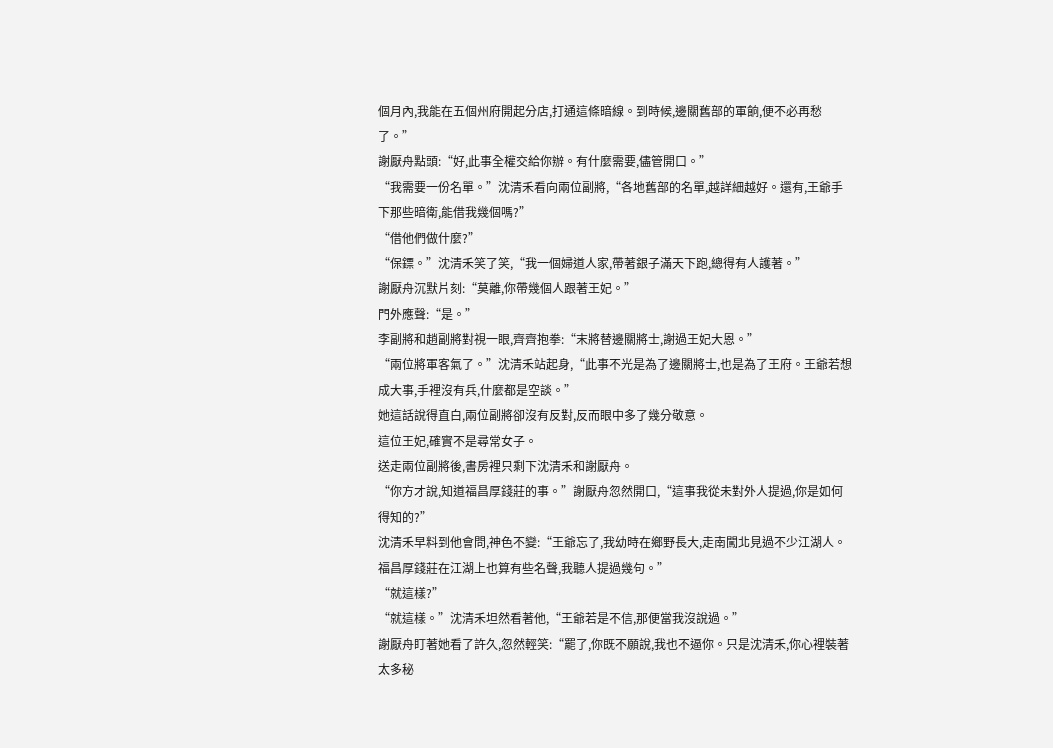個月內,我能在五個州府開起分店,打通這條暗線。到時候,邊關舊部的軍餉,便不必再愁了。”
謝厭舟點頭:“好,此事全權交給你辦。有什麼需要,儘管開口。”
“我需要一份名單。”沈清禾看向兩位副將,“各地舊部的名單,越詳細越好。還有,王爺手下那些暗衛,能借我幾個嗎?”
“借他們做什麼?”
“保鏢。”沈清禾笑了笑,“我一個婦道人家,帶著銀子滿天下跑,總得有人護著。”
謝厭舟沉默片刻:“莫離,你帶幾個人跟著王妃。”
門外應聲:“是。”
李副將和趙副將對視一眼,齊齊抱拳:“末將替邊關將士,謝過王妃大恩。”
“兩位將軍客氣了。”沈清禾站起身,“此事不光是為了邊關將士,也是為了王府。王爺若想成大事,手裡沒有兵,什麼都是空談。”
她這話說得直白,兩位副將卻沒有反對,反而眼中多了幾分敬意。
這位王妃,確實不是尋常女子。
送走兩位副將後,書房裡只剩下沈清禾和謝厭舟。
“你方才說,知道福昌厚錢莊的事。”謝厭舟忽然開口,“這事我從未對外人提過,你是如何得知的?”
沈清禾早料到他會問,神色不變:“王爺忘了,我幼時在鄉野長大,走南闖北見過不少江湖人。福昌厚錢莊在江湖上也算有些名聲,我聽人提過幾句。”
“就這樣?”
“就這樣。”沈清禾坦然看著他,“王爺若是不信,那便當我沒說過。”
謝厭舟盯著她看了許久,忽然輕笑:“罷了,你既不願說,我也不逼你。只是沈清禾,你心裡裝著太多秘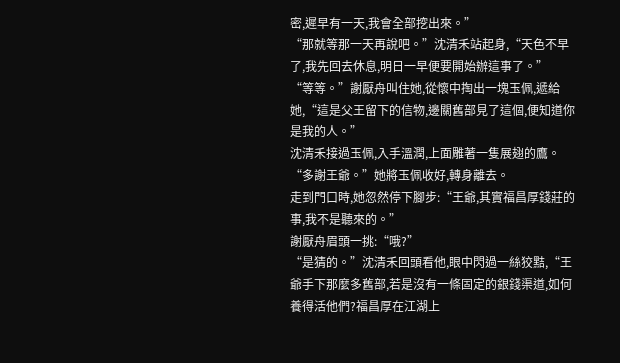密,遲早有一天,我會全部挖出來。”
“那就等那一天再說吧。”沈清禾站起身,“天色不早了,我先回去休息,明日一早便要開始辦這事了。”
“等等。”謝厭舟叫住她,從懷中掏出一塊玉佩,遞給她,“這是父王留下的信物,邊關舊部見了這個,便知道你是我的人。”
沈清禾接過玉佩,入手溫潤,上面雕著一隻展翅的鷹。
“多謝王爺。”她將玉佩收好,轉身離去。
走到門口時,她忽然停下腳步:“王爺,其實福昌厚錢莊的事,我不是聽來的。”
謝厭舟眉頭一挑:“哦?”
“是猜的。”沈清禾回頭看他,眼中閃過一絲狡黠,“王爺手下那麼多舊部,若是沒有一條固定的銀錢渠道,如何養得活他們?福昌厚在江湖上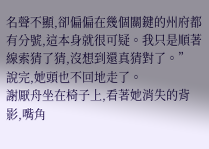名聲不顯,卻偏偏在幾個關鍵的州府都有分號,這本身就很可疑。我只是順著線索猜了猜,沒想到還真猜對了。”
說完,她頭也不回地走了。
謝厭舟坐在椅子上,看著她消失的背影,嘴角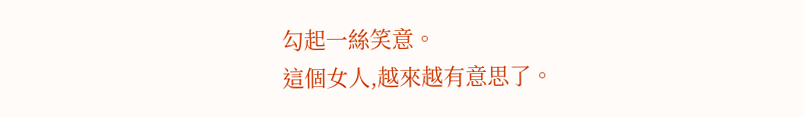勾起一絲笑意。
這個女人,越來越有意思了。